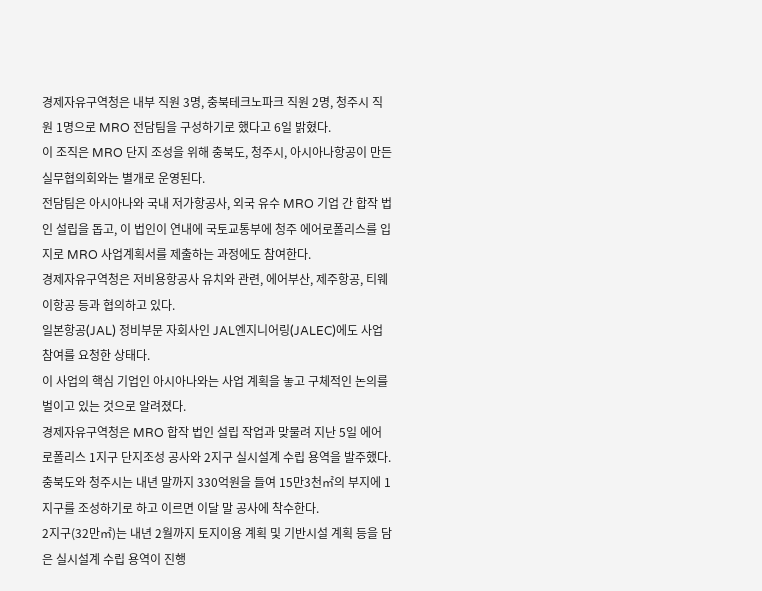경제자유구역청은 내부 직원 3명, 충북테크노파크 직원 2명, 청주시 직원 1명으로 MRO 전담팀을 구성하기로 했다고 6일 밝혔다.
이 조직은 MRO 단지 조성을 위해 충북도, 청주시, 아시아나항공이 만든 실무협의회와는 별개로 운영된다.
전담팀은 아시아나와 국내 저가항공사, 외국 유수 MRO 기업 간 합작 법인 설립을 돕고, 이 법인이 연내에 국토교통부에 청주 에어로폴리스를 입지로 MRO 사업계획서를 제출하는 과정에도 참여한다.
경제자유구역청은 저비용항공사 유치와 관련, 에어부산, 제주항공, 티웨이항공 등과 협의하고 있다.
일본항공(JAL) 정비부문 자회사인 JAL엔지니어링(JALEC)에도 사업 참여를 요청한 상태다.
이 사업의 핵심 기업인 아시아나와는 사업 계획을 놓고 구체적인 논의를 벌이고 있는 것으로 알려졌다.
경제자유구역청은 MRO 합작 법인 설립 작업과 맞물려 지난 5일 에어로폴리스 1지구 단지조성 공사와 2지구 실시설계 수립 용역을 발주했다.
충북도와 청주시는 내년 말까지 330억원을 들여 15만3천㎡의 부지에 1지구를 조성하기로 하고 이르면 이달 말 공사에 착수한다.
2지구(32만㎡)는 내년 2월까지 토지이용 계획 및 기반시설 계획 등을 담은 실시설계 수립 용역이 진행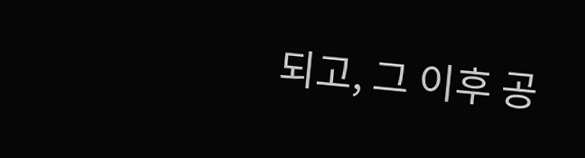되고, 그 이후 공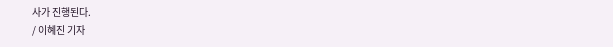사가 진행된다.
/ 이혜진 기자